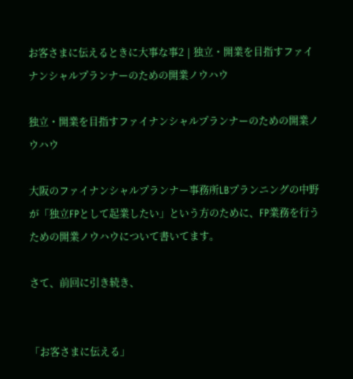お客さまに伝えるときに大事な事2 | 独立・開業を目指すファイナンシャルプランナーのための開業ノウハウ

独立・開業を目指すファイナンシャルプランナーのための開業ノウハウ

大阪のファイナンシャルプランナー事務所LBプランニングの中野が「独立FPとして起業したい」という方のために、FP業務を行うための開業ノウハウについて書いてます。

さて、前回に引き続き、


「お客さまに伝える」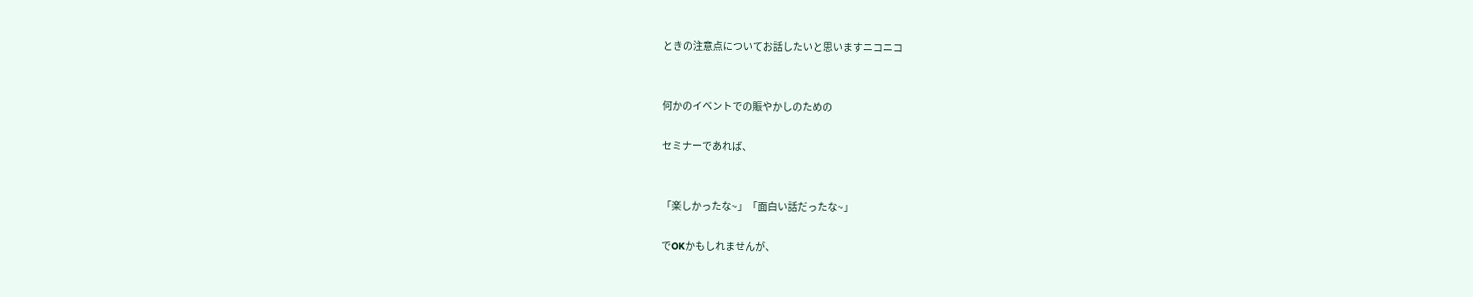ときの注意点についてお話したいと思いますニコニコ


何かのイベントでの賑やかしのための

セミナーであれば、


「楽しかったな~」「面白い話だったな~」

でOKかもしれませんが、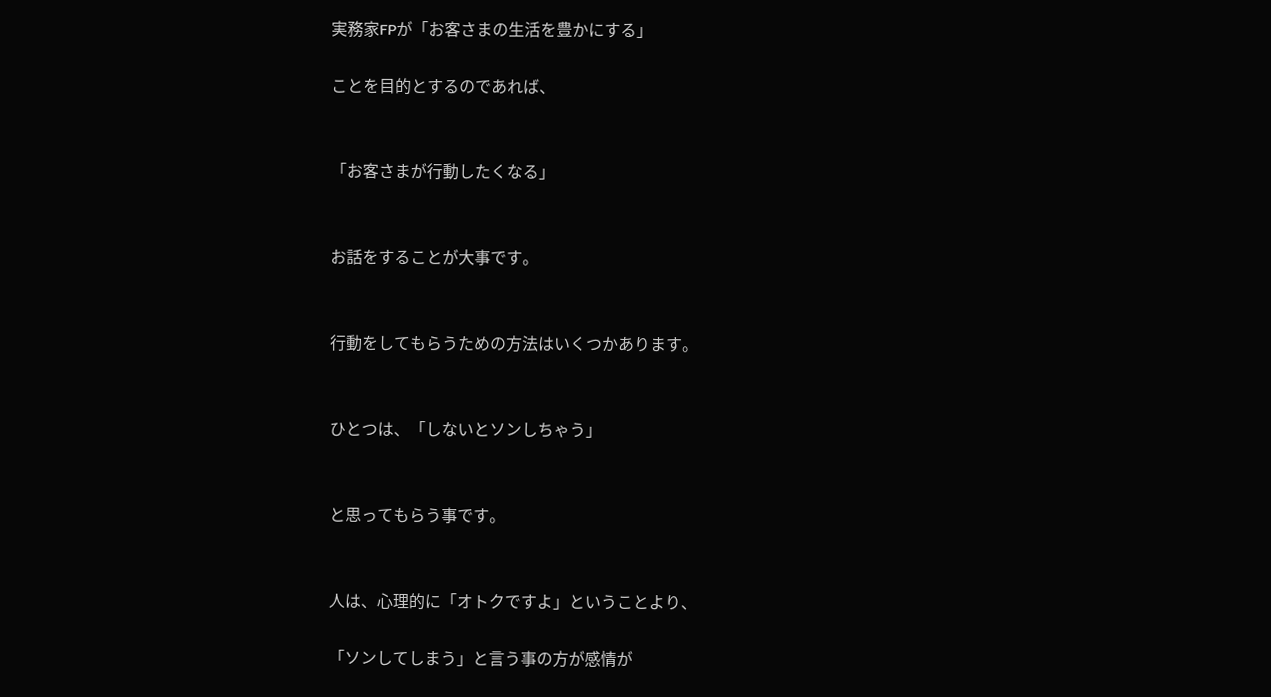実務家FPが「お客さまの生活を豊かにする」

ことを目的とするのであれば、


「お客さまが行動したくなる」


お話をすることが大事です。


行動をしてもらうための方法はいくつかあります。


ひとつは、「しないとソンしちゃう」


と思ってもらう事です。


人は、心理的に「オトクですよ」ということより、

「ソンしてしまう」と言う事の方が感情が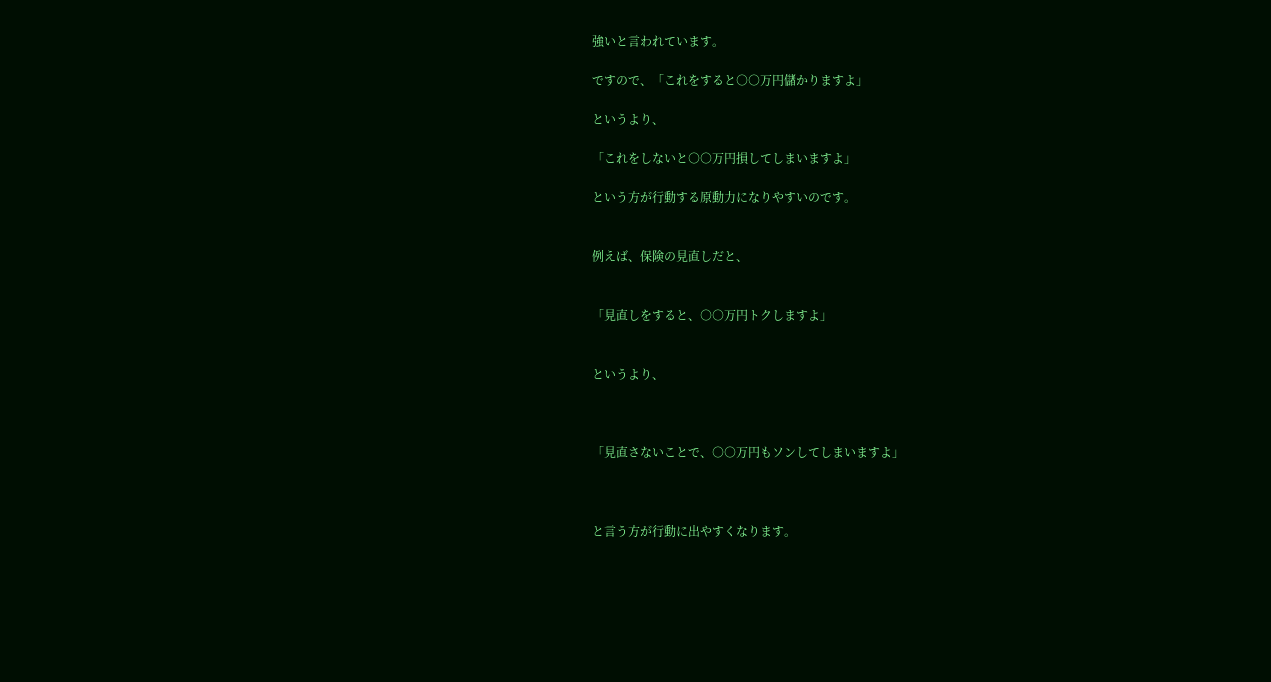強いと言われています。

ですので、「これをすると○○万円儲かりますよ」

というより、

「これをしないと○○万円損してしまいますよ」

という方が行動する原動力になりやすいのです。


例えば、保険の見直しだと、


「見直しをすると、○○万円トクしますよ」


というより、



「見直さないことで、○○万円もソンしてしまいますよ」



と言う方が行動に出やすくなります。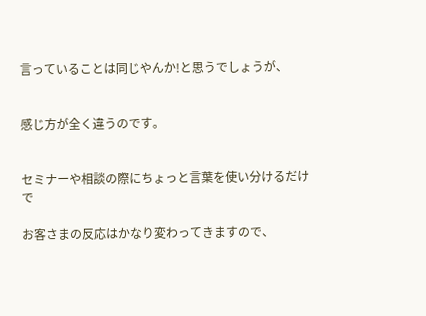言っていることは同じやんか!と思うでしょうが、


感じ方が全く違うのです。


セミナーや相談の際にちょっと言葉を使い分けるだけで

お客さまの反応はかなり変わってきますので、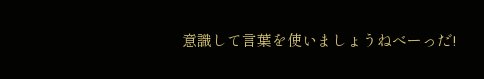意識して言葉を使いましょうねべーっだ!